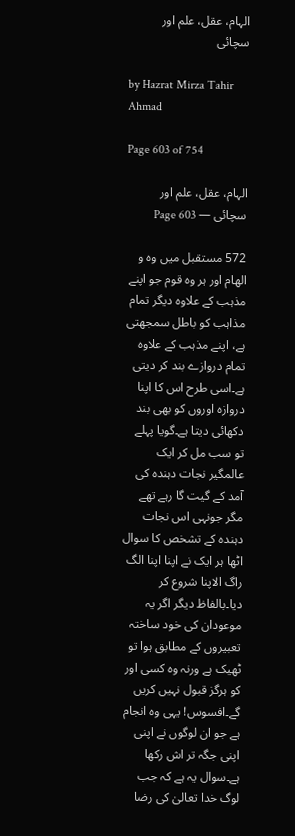الہام، عقل، علم اور سچائی

by Hazrat Mirza Tahir Ahmad

Page 603 of 754

الہام، عقل، علم اور سچائی — Page 603

572 مستقبل میں وہ و الهام اور ہر وہ قوم جو اپنے مذہب کے علاوہ دیگر تمام مذاہب کو باطل سمجھتی ہے، اپنے مذہب کے علاوہ تمام دروازے بند کر دیتی ہے۔اسی طرح اس کا اپنا دروازہ اوروں کو بھی بند دکھائی دیتا ہے۔گویا پہلے تو سب مل کر ایک عالمگیر نجات دہندہ کی آمد کے گیت گا رہے تھے مگر جونہی اس نجات دہندہ کے تشخص کا سوال اٹھا ہر ایک نے اپنا اپنا الگ راگ الاپنا شروع کر دیا۔بالفاظ دیگر اگر یہ موعودان کی خود ساختہ تعبیروں کے مطابق ہوا تو ٹھیک ہے ورنہ وہ کسی اور کو ہرگز قبول نہیں کریں گے۔افسوس! یہی وہ انجام ہے جو ان لوگوں نے اپنی اپنی جگہ تر اش رکھا ہے۔سوال یہ ہے کہ جب لوگ خدا تعالیٰ کی رضا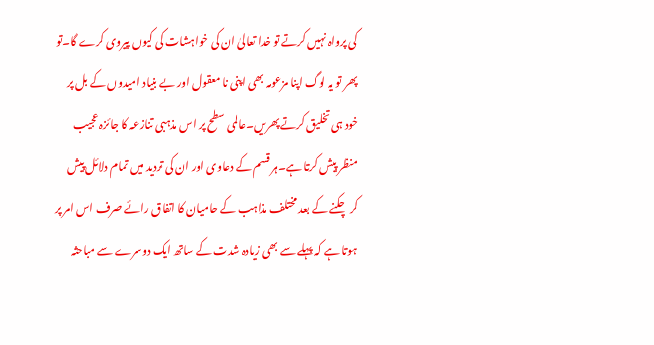کی پرواہ نہیں کرتے تو خدا تعالیٰ ان کی خواہشات کی کیوں پیروی کرے گا۔تو پھر تو یہ لوگ اپنا مزعومہ بھی اپنی نا معقول اور بے بنیاد امیدوں کے بل پر خود ہی تخلیق کرتے پھریں۔عالمی سطح پر اس مذہبی تنازعہ کا جائزہ عجیب منظر پیش کرتا ہے۔ہر قسم کے دعاوی اور ان کی تردید میں تمام دلائل پیش کر چکنے کے بعد مختلف مذاہب کے حامیان کا اتفاق رائے صرف اس امر پر ہوتا ہے کہ پہلے سے بھی زیادہ شدت کے ساتھ ایک دوسرے سے مباحثہ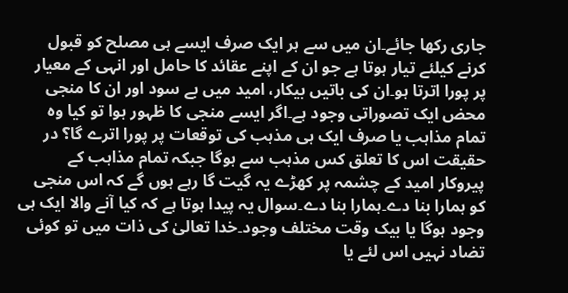جاری رکھا جائے۔ان میں سے ہر ایک صرف ایسے ہی مصلح کو قبول کرنے کیلئے تیار ہوتا ہے جو ان کے اپنے عقائد کا حامل اور انہی کے معیار پر پورا اترتا ہو۔ان کی باتیں بیکار، امید میں بے سود اور ان کا منجی محض ایک تصوراتی وجود ہے۔اگر ایسے منجی کا ظہور ہوا تو کیا وہ تمام مذاہب یا صرف ایک ہی مذہب کی توقعات پر پورا اترے گا؟ در حقیقت اس کا تعلق کس مذہب سے ہوگا جبکہ تمام مذاہب کے پیروکار امید کے چشمہ پر کھڑے یہ گیت گا رہے ہوں گے کہ اس منجی کو ہمارا بنا دے۔ہمارا بنا دے۔سوال یہ پیدا ہوتا ہے کہ کیا آنے والا ایک ہی وجود ہوگا یا بیک وقت مختلف وجود۔خدا تعالیٰ کی ذات میں تو کوئی تضاد نہیں اس لئے یا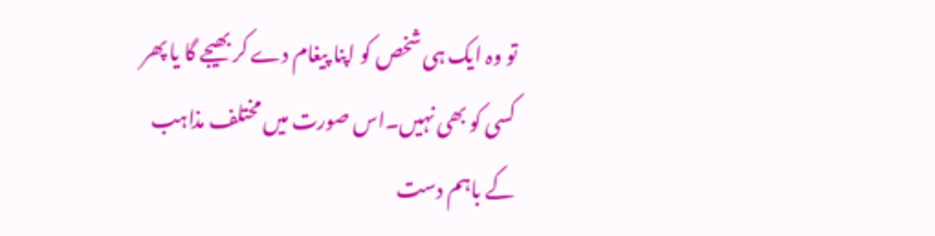تو وہ ایک ہی شخص کو اپنا پیغام دے کر بھیجے گا یا پھر کسی کو بھی نہیں۔اس صورت میں مختلف مذاہب کے باہم دست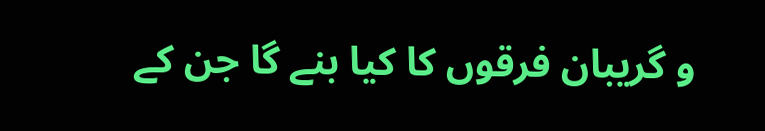و گریبان فرقوں کا کیا بنے گا جن کے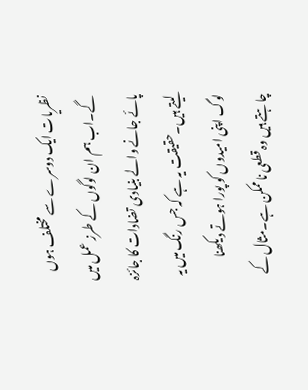نظریات ایک دوسرے سے مختلف ہوں گے۔اب ہم ان لوگوں کے طرز عمل میں پائے جانے والے بنیادی تضادات کا جائزہ لیتے ہیں۔حقیقت یہ ہے کہ جس رنگ میں یہ لوگ اپنی امیدوں کو پورا ہوتے دیکھنا چاہتے ہیں وہ قطعی ناممکن ہے۔مثال کے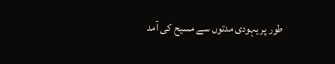طور پر یہودی مدتوں سے مسیح کی آمد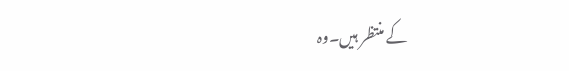کے منتظر ہیں۔وہ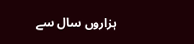ہزاروں سال سے